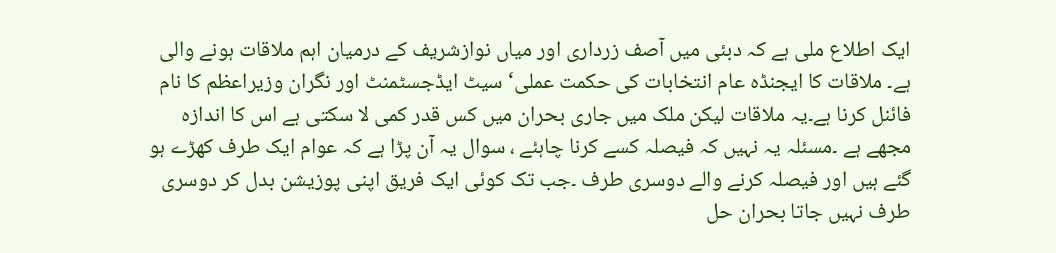ایک اطلاع ملی ہے کہ دبئی میں آصف زرداری اور میاں نوازشریف کے درمیان اہم ملاقات ہونے والی ہے۔ ملاقات کا ایجنڈہ عام انتخابات کی حکمت عملی‘ سیٹ ایڈجسٹمنٹ اور نگران وزیراعظم کا نام فائنل کرنا ہے۔یہ ملاقات لیکن ملک میں جاری بحران میں کس قدر کمی لا سکتی ہے اس کا اندازہ مجھے ہے ۔مسئلہ یہ نہیں کہ فیصلہ کسے کرنا چاہئے ، سوال یہ آن پڑا ہے کہ عوام ایک طرف کھڑے ہو گئے ہیں اور فیصلہ کرنے والے دوسری طرف ۔جب تک کوئی ایک فریق اپنی پوزیشن بدل کر دوسری طرف نہیں جاتا بحران حل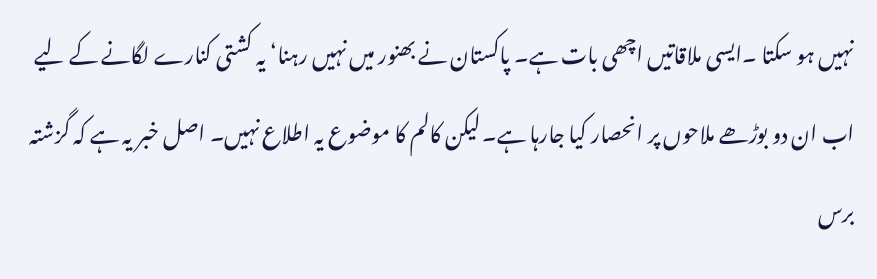نہیں ہو سکتا ۔ایسی ملاقاتیں اچھی بات ہے۔ پاکستان نے بھنور میں نہیں رہنا‘ یہ کشتی کنارے لگانے کے لیے اب ان دو بوڑھے ملاحوں پر انحصار کیا جارہا ہے۔ لیکن کالم کا موضوع یہ اطلاع نہیں۔ اصل خبر یہ ہے کہ گزشتہ برس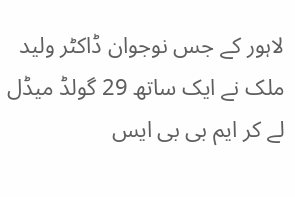لاہور کے جس نوجوان ڈاکٹر ولید ملک نے ایک ساتھ 29 گولڈ میڈل لے کر ایم بی بی ایس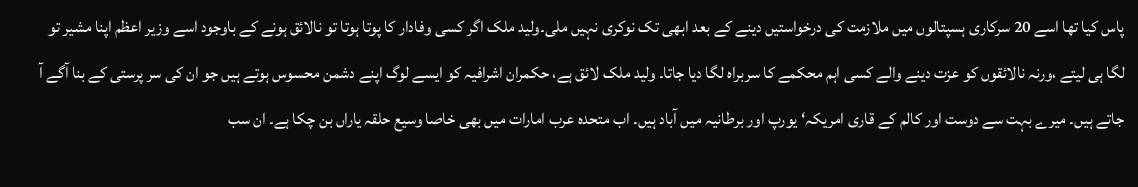پاس کیا تھا اسے 20 سرکاری ہسپتالوں میں ملازمت کی درخواستیں دینے کے بعد ابھی تک نوکری نہیں ملی۔ولید ملک اگر کسی وفادار کا پوتا ہوتا تو نالائق ہونے کے باوجود اسے وزیر اعظم اپنا مشیر تو لگا ہی لیتے ،ورنہ نالائقوں کو عزت دینے والے کسی اہم محکمے کا سربراہ لگا دیا جاتا۔ ولید ملک لائق ہے، حکمران اشرافیہ کو ایسے لوگ اپنے دشمن محسوس ہوتے ہیں جو ان کی سر پرستی کے بنا آگے آ جاتے ہیں۔ میرے بہت سے دوست اور کالم کے قاری امریکہ‘ یورپ اور برطانیہ میں آباد ہیں۔ اب متحدہ عرب امارات میں بھی خاصا وسیع حلقہ یاراں بن چکا ہے۔ ان سب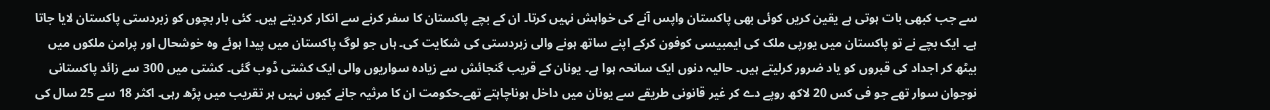سے جب کبھی بات ہوتی ہے یقین کریں کوئی بھی پاکستان واپس آنے کی خواہش نہیں کرتا۔ ان کے بچے پاکستان کا سفر کرنے سے انکار کردیتے ہیں۔ کئی بار بچوں کو زبردستی پاکستان لایا جاتا ہے۔ ایک بچے نے تو پاکستان میں یورپی ملک کی ایمبیسی کوفون کرکے اپنے ساتھ ہونے والی زبردستی کی شکایت کی۔ ہاں جو لوگ پاکستان میں پیدا ہوئے وہ خوشحال اور پرامن ملکوں میں بیٹھ کر اجداد کی قبروں کو یاد ضرور کرلیتے ہیں۔ حالیہ دنوں ایک سانحہ ہوا ہے۔ یونان کے قریب گنجائش سے زیادہ سواریوں والی ایک کشتی ڈوب گئی۔ کشتی میں 300 سے زائد پاکستانی نوجوان سوار تھے جو فی کس 20 لاکھ روپے دے کر غیر قانونی طریقے سے یونان میں داخل ہوناچاہتے تھے۔حکومت ان کا مرثیہ جانے کیوں نہیں ہر تقریب میں پڑھ رہی۔ اکثر 18 سے 25 سال کی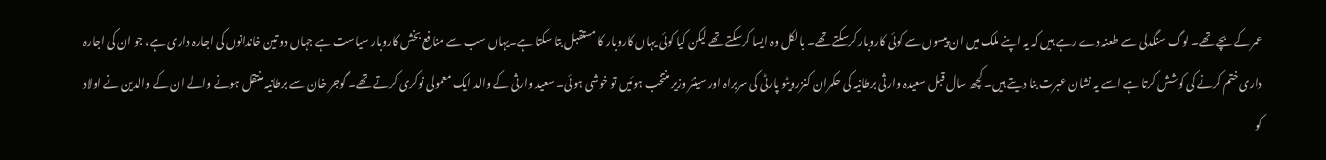عمر کے بچے تھے۔ لوگ سنگدلی سے طعنہ دے رہے ہیں کہ یہ اپنے ملک میں ان پیسوں سے کوئی کاروبار کرسکتے تھے۔ بالکل وہ ایسا کرسکتے تھے لیکن کیا کوئی یہاں کاروبار کا مستقبل بتا سکتا ہے۔یہاں سب سے منافع بخش کاروبار سیاست ہے جہاں دو تین خاندانوں کی اجارہ داری ہے، جو ان کی اجارہ داری ختم کرنے کی کوشش کرتا ہے اسے یہ نشان عبرت بنا دیتے ہیں۔ کچھ سال قبل سعیدہ وارثی برطانیہ کی حکمران کنزرویٹو پارٹی کی سربراہ اور سینئر وزیر منتخب ہوئیں تو خوشی ہوئی۔ سعید وارثی کے والد ایک معمولی نوکری کرتے تھے۔ گوجر خان سے برطانیہ منتقل ہونے والے ان کے والدین نے اولاد کو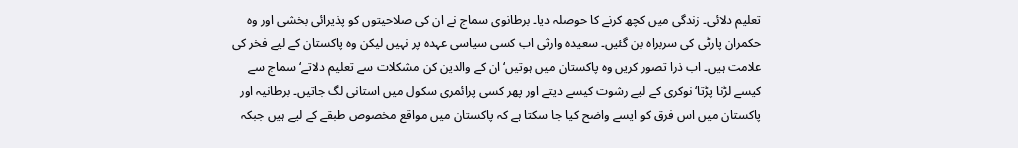تعلیم دلائی۔ زندگی میں کچھ کرنے کا حوصلہ دیا۔ برطانوی سماج نے ان کی صلاحیتوں کو پذیرائی بخشی اور وہ حکمران پارٹی کی سربراہ بن گئیں۔ سعیدہ وارثی اب کسی سیاسی عہدہ پر نہیں لیکن وہ پاکستان کے لیے فخر کی علامت ہیں۔ اب ذرا تصور کریں وہ پاکستان میں ہوتیں‘ ان کے والدین کن مشکلات سے تعلیم دلاتے‘ سماج سے کیسے لڑنا پڑتا‘ نوکری کے لیے رشوت کیسے دیتے اور پھر کسی پرائمری سکول میں استانی لگ جاتیں۔ برطانیہ اور پاکستان میں اس فرق کو ایسے واضح کیا جا سکتا ہے کہ پاکستان میں مواقع مخصوص طبقے کے لیے ہیں جبکہ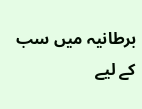برطانیہ میں سب کے لیے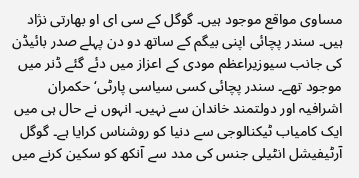مساوی مواقع موجود ہیں۔ گوگل کے سی ای او بھارتی نژاد ہیں۔ سندر پچائی اپنی بیگم کے ساتھ دو دن پہلے صدر بائیڈن کی جانب سیوزیراعظم مودی کے اعزاز میں دئے گئے ڈنر میں موجود تھے۔ سندر پچائی کسی سیاسی پارٹی‘ حکمران اشرافیہ اور دولتمند خاندان سے نہیں۔ انہوں نے حال ہی میں ایک کامیاب ٹیکنالوجی سے دنیا کو روشناس کرایا ہے۔ گوگل آرٹیفیشل انٹیلی جنس کی مدد سے آنکھ کو سکین کرنے میں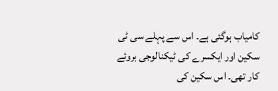کامیاب ہوگئی ہے۔ اس سے پہلے سی ٹی سکین اور ایکسرے کی ٹیکنالوجی بروئے کار تھی۔ اس سکین کی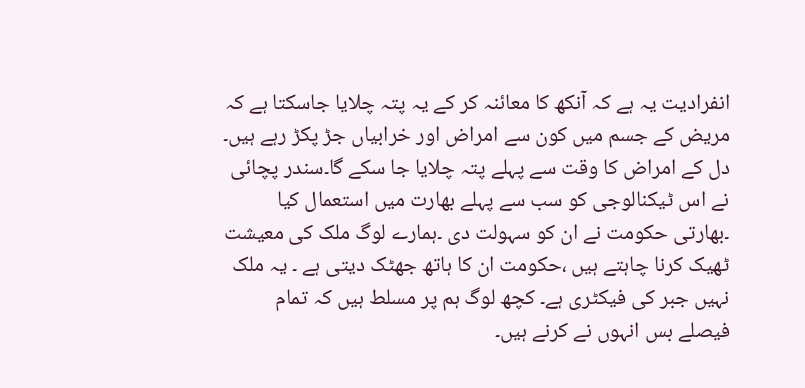انفرادیت یہ ہے کہ آنکھ کا معائنہ کر کے یہ پتہ چلایا جاسکتا ہے کہ مریض کے جسم میں کون سے امراض اور خرابیاں جڑ پکڑ رہے ہیں۔ دل کے امراض کا وقت سے پہلے پتہ چلایا جا سکے گا۔سندر پچائی نے اس ٹیکنالوجی کو سب سے پہلے بھارت میں استعمال کیا ۔بھارتی حکومت نے ان کو سہولت دی ۔ہمارے لوگ ملک کی معیشت ٹھیک کرنا چاہتے ہیں ،حکومت ان کا ہاتھ جھٹک دیتی ہے ۔ یہ ملک نہیں جبر کی فیکٹری ہے۔ کچھ لوگ ہم پر مسلط ہیں کہ تمام فیصلے بس انہوں نے کرنے ہیں۔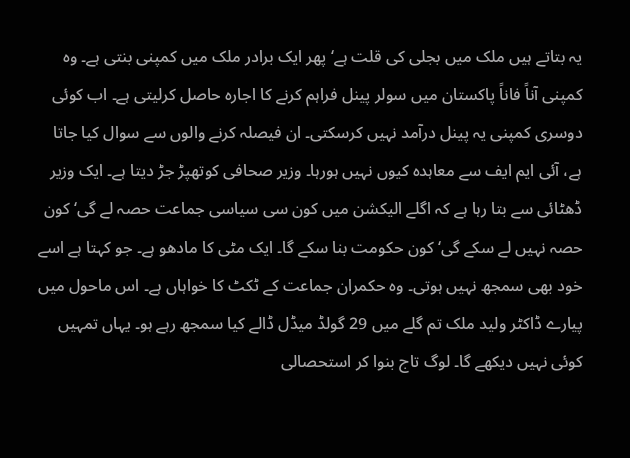یہ بتاتے ہیں ملک میں بجلی کی قلت ہے‘ پھر ایک برادر ملک میں کمپنی بنتی ہے۔ وہ کمپنی آناً فاناً پاکستان میں سولر پینل فراہم کرنے کا اجارہ حاصل کرلیتی ہے۔ اب کوئی دوسری کمپنی یہ پینل درآمد نہیں کرسکتی۔ ان فیصلہ کرنے والوں سے سوال کیا جاتا ہے، آئی ایم ایف سے معاہدہ کیوں نہیں ہورہا۔ وزیر صحافی کوتھپڑ جڑ دیتا ہے۔ ایک وزیر ڈھٹائی سے بتا رہا ہے کہ اگلے الیکشن میں کون سی سیاسی جماعت حصہ لے گی‘ کون حصہ نہیں لے سکے گی‘ کون حکومت بنا سکے گا۔ ایک مٹی کا مادھو ہے۔ جو کہتا ہے اسے خود بھی سمجھ نہیں ہوتی۔ وہ حکمران جماعت کے ٹکٹ کا خواہاں ہے۔ اس ماحول میں پیارے ڈاکٹر ولید ملک تم گلے میں 29 گولڈ میڈل ڈالے کیا سمجھ رہے ہو۔ یہاں تمہیں کوئی نہیں دیکھے گا۔ لوگ تاج بنوا کر استحصالی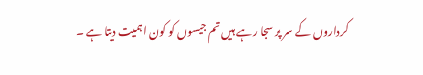کرداروں کے سر پر سجا رہے ہیں تم جیسوں کو کون اہمیت دیتا ہے ۔